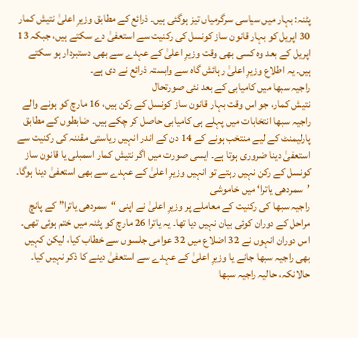پٹنہ: بہار میں سیاسی سرگرمیاں تیز ہوگئی ہیں۔ ذرائع کے مطابق وزیرِ اعلیٰ نتیش کمار 30 اپریل کو بہار قانون ساز کونسل کی رکنیت سے استعفیٰ دے سکتے ہیں، جبکہ 13 اپریل کے بعد وہ کسی بھی وقت وزیرِ اعلیٰ کے عہدے سے بھی دستبردار ہو سکتے ہیں۔ یہ اطلاع وزیرِ اعلیٰ رہائش گاہ سے وابستہ ذرائع نے دی ہے۔
راجیہ سبھا میں کامیابی کے بعد نئی صورتحال
نتیش کمار، جو اس وقت بہار قانون ساز کونسل کے رکن ہیں، 16 مارچ کو ہونے والے راجیہ سبھا انتخابات میں پہلے ہی کامیابی حاصل کر چکے ہیں۔ ضابطوں کے مطابق پارلیمنٹ کے لیے منتخب ہونے کے 14 دن کے اندر انہیں ریاستی مقننہ کی رکنیت سے استعفیٰ دینا ضروری ہوتا ہے۔ ایسی صورت میں اگر نتیش کمار اسمبلی یا قانون ساز کونسل کے رکن نہیں رہتے تو انہیں وزیرِ اعلیٰ کے عہدے سے بھی استعفیٰ دینا ہوگا۔
’سمردھی یاترا‘ میں خاموشی
راجیہ سبھا کی رکنیت کے معاملے پر وزیرِ اعلیٰ نے اپنی “سمردھی یاترا” کے پانچ مراحل کے دوران کوئی بیان نہیں دیا تھا۔ یہ یاترا 26 مارچ کو پٹنہ میں ختم ہوئی تھی۔ اس دوران انہوں نے 32 اضلاع میں 32 عوامی جلسوں سے خطاب کیا، لیکن کہیں بھی راجیہ سبھا جانے یا وزیرِ اعلیٰ کے عہدے سے استعفیٰ دینے کا ذکر نہیں کیا۔ حالانکہ، حالیہ راجیہ سبھا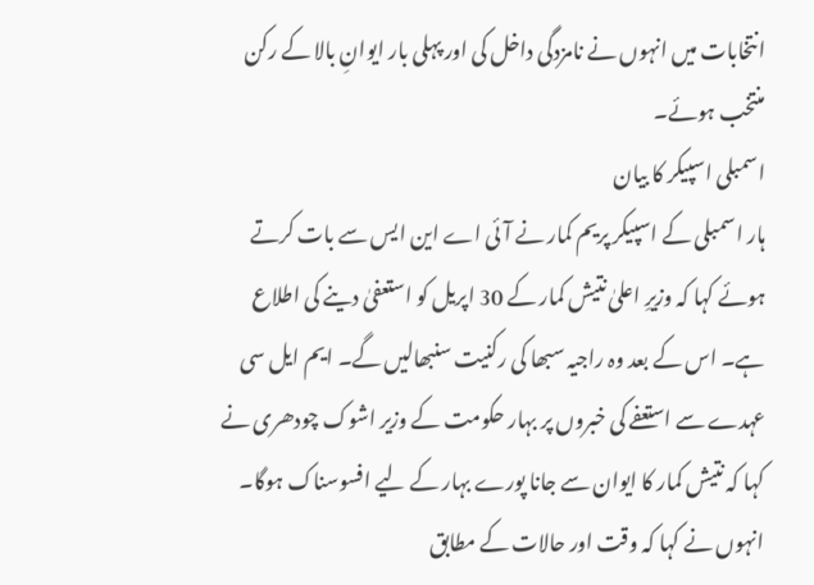انتخابات میں انہوں نے نامزدگی داخل کی اور پہلی بار ایوانِ بالا کے رکن منتخب ہوئے۔
اسمبلی اسپیکر کا بیان
ہار اسمبلی کے اسپیکر پریم کمار نے آئی اے این ایس سے بات کرتے ہوئے کہا کہ وزیرِ اعلیٰ نتیش کمار کے 30 اپریل کو استعفیٰ دینے کی اطلاع ہے۔ اس کے بعد وہ راجیہ سبھا کی رکنیت سنبھالیں گے۔ ایم ایل سی عہدے سے استعفے کی خبروں پر بہار حکومت کے وزیر اشوک چودھری نے کہا کہ نتیش کمار کا ایوان سے جانا پورے بہار کے لیے افسوسناک ہوگا۔ انہوں نے کہا کہ وقت اور حالات کے مطابق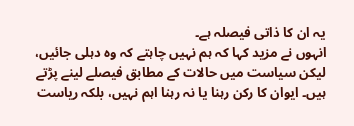یہ ان کا ذاتی فیصلہ ہے۔
انہوں نے مزید کہا کہ ہم نہیں چاہتے کہ وہ دہلی جائیں، لیکن سیاست میں حالات کے مطابق فیصلے لینے پڑتے ہیں۔ ایوان کا رکن رہنا یا نہ رہنا اہم نہیں، بلکہ ریاست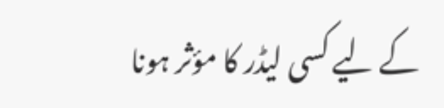کے لیے کسی لیڈر کا مؤثر ہونا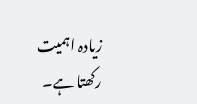زیادہ اہمیت رکھتا ہے۔